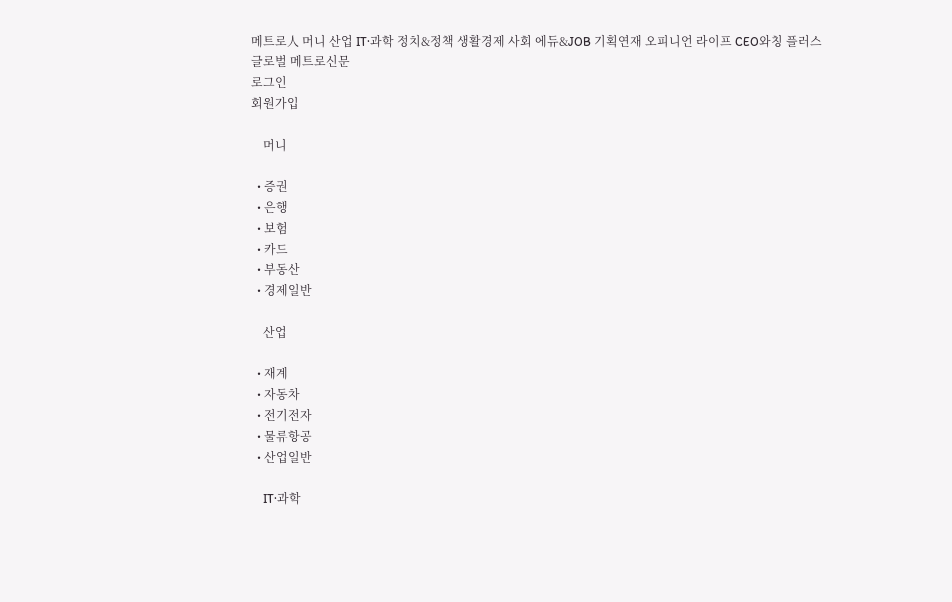메트로人 머니 산업 IT·과학 정치&정책 생활경제 사회 에듀&JOB 기획연재 오피니언 라이프 CEO와칭 플러스
글로벌 메트로신문
로그인
회원가입

    머니

  • 증권
  • 은행
  • 보험
  • 카드
  • 부동산
  • 경제일반

    산업

  • 재계
  • 자동차
  • 전기전자
  • 물류항공
  • 산업일반

    IT·과학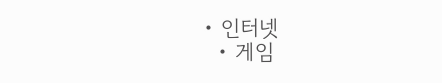• 인터넷
  • 게임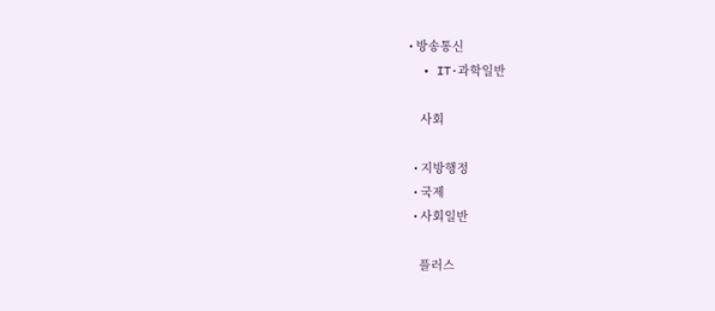• 방송통신
  • IT·과학일반

    사회

  • 지방행정
  • 국제
  • 사회일반

    플러스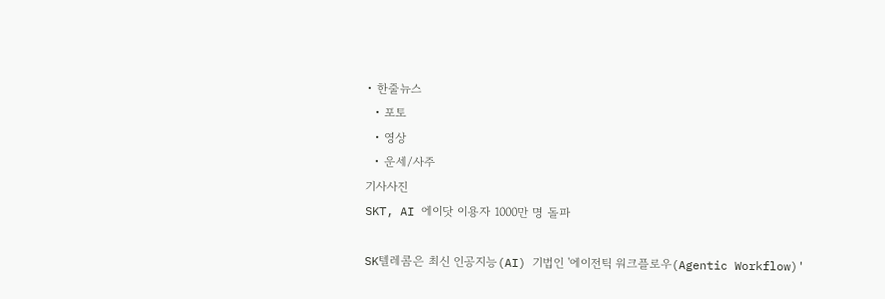• 한줄뉴스
  • 포토
  • 영상
  • 운세/사주
기사사진
SKT, AI 에이닷 이용자 1000만 명 돌파

SK텔레콤은 최신 인공지능(AI) 기법인 '에이전틱 워크플로우(Agentic Workflow)'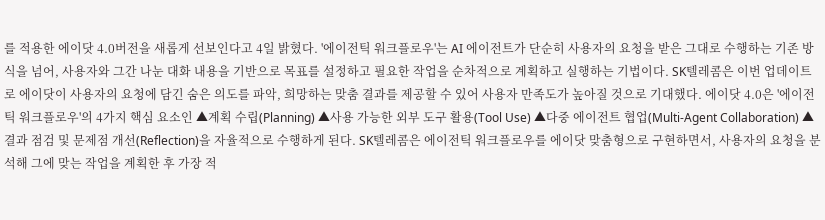를 적용한 에이닷 4.0버전을 새롭게 선보인다고 4일 밝혔다. '에이전틱 워크플로우'는 AI 에이전트가 단순히 사용자의 요청을 받은 그대로 수행하는 기존 방식을 넘어, 사용자와 그간 나눈 대화 내용을 기반으로 목표를 설정하고 필요한 작업을 순차적으로 계획하고 실행하는 기법이다. SK텔레콤은 이번 업데이트로 에이닷이 사용자의 요청에 담긴 숨은 의도를 파악, 희망하는 맞춤 결과를 제공할 수 있어 사용자 만족도가 높아질 것으로 기대했다. 에이닷 4.0은 '에이전틱 워크플로우'의 4가지 핵심 요소인 ▲계획 수립(Planning) ▲사용 가능한 외부 도구 활용(Tool Use) ▲다중 에이전트 협업(Multi-Agent Collaboration) ▲결과 점검 및 문제점 개선(Reflection)을 자율적으로 수행하게 된다. SK텔레콤은 에이전틱 워크플로우를 에이닷 맞춤형으로 구현하면서, 사용자의 요청을 분석해 그에 맞는 작업을 계획한 후 가장 적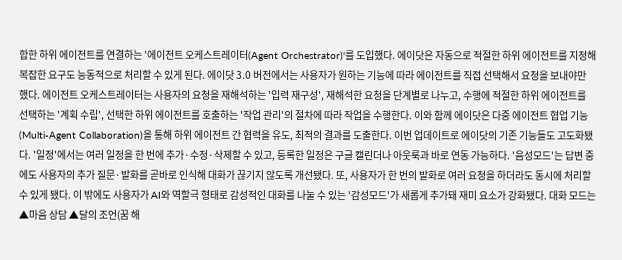합한 하위 에이전트를 연결하는 '에이전트 오케스트레이터(Agent Orchestrator)'를 도입했다. 에이닷은 자동으로 적절한 하위 에이전트를 지정해 복잡한 요구도 능동적으로 처리할 수 있게 된다. 에이닷 3.0 버전에서는 사용자가 원하는 기능에 따라 에이전트를 직접 선택해서 요청을 보내야만 했다. 에이전트 오케스트레이터는 사용자의 요청을 재해석하는 '입력 재구성', 재해석한 요청을 단계별로 나누고, 수행에 적절한 하위 에이전트를 선택하는 '계획 수립', 선택한 하위 에이전트를 호출하는 '작업 관리'의 절차에 따라 작업을 수행한다. 이와 함께 에이닷은 다중 에이전트 협업 기능(Multi-Agent Collaboration)을 통해 하위 에이전트 간 협력을 유도, 최적의 결과를 도출한다. 이번 업데이트로 에이닷의 기존 기능들도 고도화됐다. '일정'에서는 여러 일정을 한 번에 추가·수정·삭제할 수 있고, 등록한 일정은 구글 캘린더나 아웃룩과 바로 연동 가능하다. '음성모드'는 답변 중에도 사용자의 추가 질문·발화를 곧바로 인식해 대화가 끊기지 않도록 개선됐다. 또, 사용자가 한 번의 발화로 여러 요청을 하더라도 동시에 처리할 수 있게 됐다. 이 밖에도 사용자가 AI와 역할극 형태로 감성적인 대화를 나눌 수 있는 '감성모드'가 새롭게 추가돼 재미 요소가 강화됐다. 대화 모드는 ▲마음 상담 ▲달의 조언(꿈 해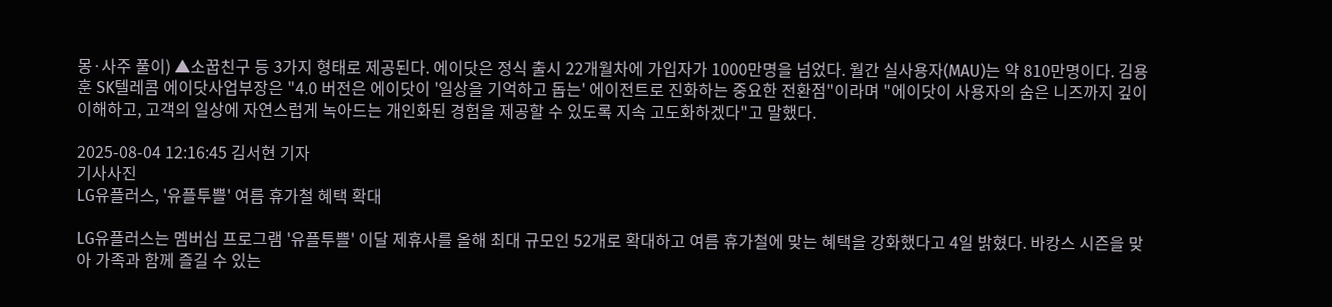몽·사주 풀이) ▲소꿉친구 등 3가지 형태로 제공된다. 에이닷은 정식 출시 22개월차에 가입자가 1000만명을 넘었다. 월간 실사용자(MAU)는 약 810만명이다. 김용훈 SK텔레콤 에이닷사업부장은 "4.0 버전은 에이닷이 '일상을 기억하고 돕는' 에이전트로 진화하는 중요한 전환점"이라며 "에이닷이 사용자의 숨은 니즈까지 깊이 이해하고, 고객의 일상에 자연스럽게 녹아드는 개인화된 경험을 제공할 수 있도록 지속 고도화하겠다"고 말했다.

2025-08-04 12:16:45 김서현 기자
기사사진
LG유플러스, '유플투쁠' 여름 휴가철 혜택 확대

LG유플러스는 멤버십 프로그램 '유플투쁠' 이달 제휴사를 올해 최대 규모인 52개로 확대하고 여름 휴가철에 맞는 혜택을 강화했다고 4일 밝혔다. 바캉스 시즌을 맞아 가족과 함께 즐길 수 있는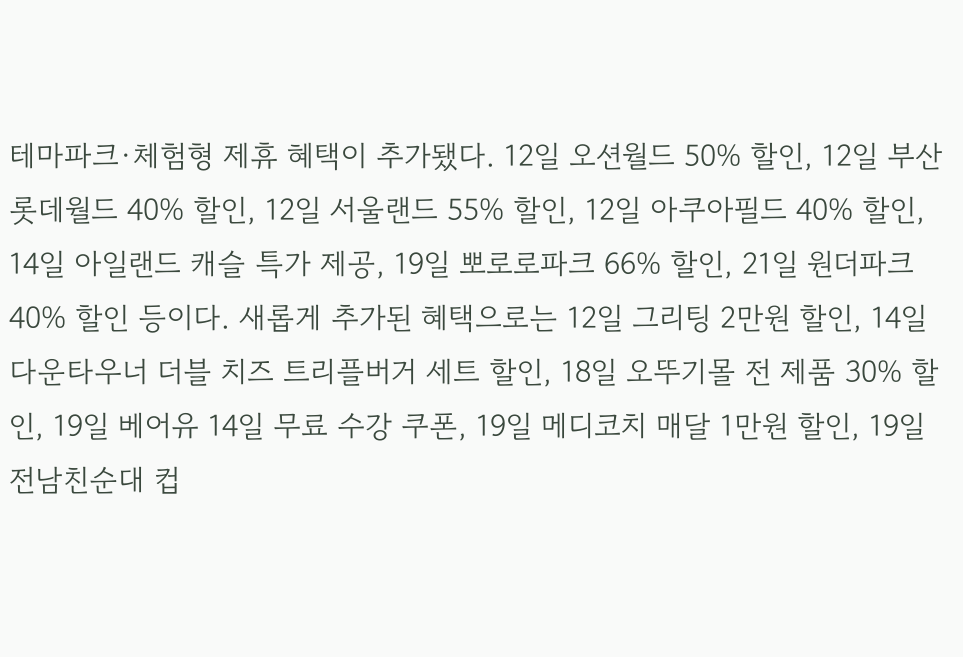테마파크·체험형 제휴 혜택이 추가됐다. 12일 오션월드 50% 할인, 12일 부산 롯데월드 40% 할인, 12일 서울랜드 55% 할인, 12일 아쿠아필드 40% 할인, 14일 아일랜드 캐슬 특가 제공, 19일 뽀로로파크 66% 할인, 21일 원더파크 40% 할인 등이다. 새롭게 추가된 혜택으로는 12일 그리팅 2만원 할인, 14일 다운타우너 더블 치즈 트리플버거 세트 할인, 18일 오뚜기몰 전 제품 30% 할인, 19일 베어유 14일 무료 수강 쿠폰, 19일 메디코치 매달 1만원 할인, 19일 전남친순대 컵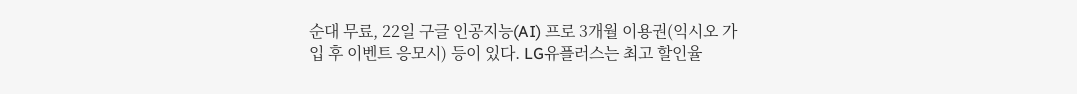순대 무료, 22일 구글 인공지능(AI) 프로 3개월 이용권(익시오 가입 후 이벤트 응모시) 등이 있다. LG유플러스는 최고 할인율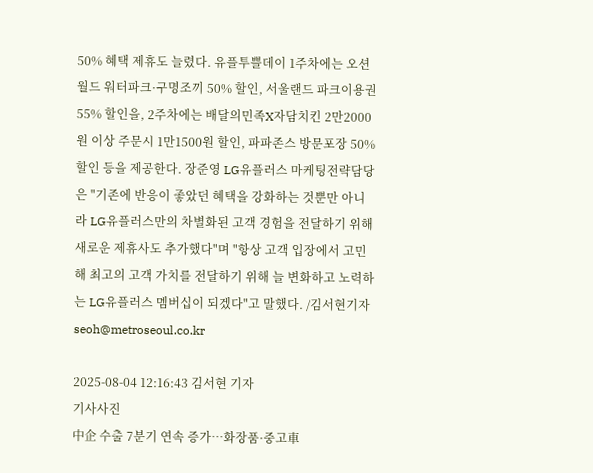50% 혜택 제휴도 늘렸다. 유플투쁠데이 1주차에는 오션월드 워터파크·구명조끼 50% 할인, 서울랜드 파크이용권 55% 할인을, 2주차에는 배달의민족X자담치킨 2만2000원 이상 주문시 1만1500원 할인, 파파존스 방문포장 50% 할인 등을 제공한다. 장준영 LG유플러스 마케팅전략담당은 "기존에 반응이 좋았던 혜택을 강화하는 것뿐만 아니라 LG유플러스만의 차별화된 고객 경험을 전달하기 위해 새로운 제휴사도 추가했다"며 "항상 고객 입장에서 고민해 최고의 고객 가치를 전달하기 위해 늘 변화하고 노력하는 LG유플러스 멤버십이 되겠다"고 말했다. /김서현기자 seoh@metroseoul.co.kr

2025-08-04 12:16:43 김서현 기자
기사사진
中企 수출 7분기 연속 증가…화장품·중고車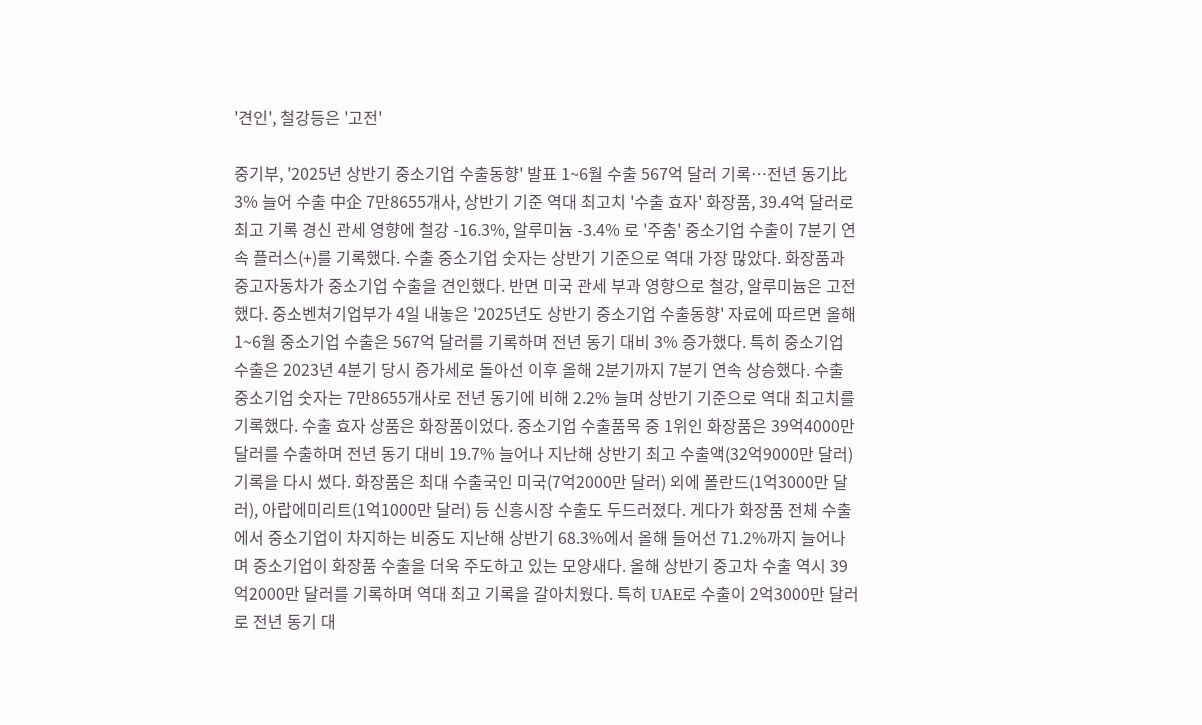'견인', 철강등은 '고전'

중기부, '2025년 상반기 중소기업 수출동향' 발표 1~6월 수출 567억 달러 기록…전년 동기比 3% 늘어 수출 中企 7만8655개사, 상반기 기준 역대 최고치 '수출 효자' 화장품, 39.4억 달러로 최고 기록 경신 관세 영향에 철강 -16.3%, 알루미늄 -3.4% 로 '주춤' 중소기업 수출이 7분기 연속 플러스(+)를 기록했다. 수출 중소기업 숫자는 상반기 기준으로 역대 가장 많았다. 화장품과 중고자동차가 중소기업 수출을 견인했다. 반면 미국 관세 부과 영향으로 철강, 알루미늄은 고전했다. 중소벤처기업부가 4일 내놓은 '2025년도 상반기 중소기업 수출동향' 자료에 따르면 올해 1~6월 중소기업 수출은 567억 달러를 기록하며 전년 동기 대비 3% 증가했다. 특히 중소기업 수출은 2023년 4분기 당시 증가세로 돌아선 이후 올해 2분기까지 7분기 연속 상승했다. 수출 중소기업 숫자는 7만8655개사로 전년 동기에 비해 2.2% 늘며 상반기 기준으로 역대 최고치를 기록했다. 수출 효자 상품은 화장품이었다. 중소기업 수출품목 중 1위인 화장품은 39억4000만 달러를 수출하며 전년 동기 대비 19.7% 늘어나 지난해 상반기 최고 수출액(32억9000만 달러) 기록을 다시 썼다. 화장품은 최대 수출국인 미국(7억2000만 달러) 외에 폴란드(1억3000만 달러), 아랍에미리트(1억1000만 달러) 등 신흥시장 수출도 두드러졌다. 게다가 화장품 전체 수출에서 중소기업이 차지하는 비중도 지난해 상반기 68.3%에서 올해 들어선 71.2%까지 늘어나며 중소기업이 화장품 수출을 더욱 주도하고 있는 모양새다. 올해 상반기 중고차 수출 역시 39억2000만 달러를 기록하며 역대 최고 기록을 갈아치웠다. 특히 UAE로 수출이 2억3000만 달러로 전년 동기 대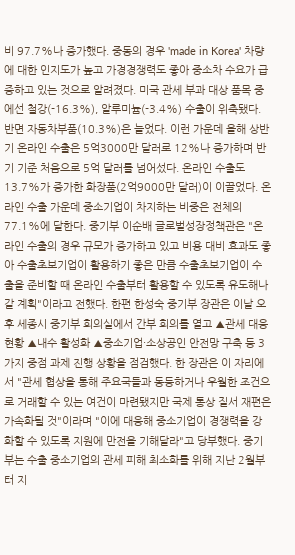비 97.7%나 증가했다. 중동의 경우 'made in Korea' 차량에 대한 인지도가 높고 가경경쟁력도 좋아 중소차 수요가 급증하고 있는 것으로 알려졌다. 미국 관세 부과 대상 품목 중에선 철강(-16.3%), 알루미늄(-3.4%) 수출이 위축됐다. 반면 자동차부품(10.3%)은 늘었다. 이런 가운데 올해 상반기 온라인 수출은 5억3000만 달러로 12%나 증가하며 반기 기준 처음으로 5억 달러를 넘어섰다. 온라인 수출도 13.7%가 증가한 화장품(2억9000만 달러)이 이끌었다. 온라인 수출 가운데 중소기업이 차지하는 비중은 전체의 77.1%에 달한다. 중기부 이순배 글로벌성장정책관은 "온라인 수출의 경우 규모가 증가하고 있고 비용 대비 효과도 좋아 수출초보기업이 활용하기 좋은 만큼 수출초보기업이 수출을 준비할 때 온라인 수출부터 활용할 수 있도록 유도해나갈 계획"이라고 전했다. 한편 한성숙 중기부 장관은 이날 오후 세종시 중기부 회의실에서 간부 회의를 열고 ▲관세 대응 현황 ▲내수 활성화 ▲중소기업·소상공인 안전망 구축 등 3가지 중점 과제 진행 상황을 점검했다. 한 장관은 이 자리에서 "관세 협상을 통해 주요국들과 동등하거나 우월한 조건으로 거래할 수 있는 여건이 마련됐지만 국제 통상 질서 재편은 가속화될 것"이라며 "이에 대응해 중소기업이 경쟁력을 강화할 수 있도록 지원에 만전을 기해달라"고 당부했다. 중기부는 수출 중소기업의 관세 피해 최소화를 위해 지난 2월부터 지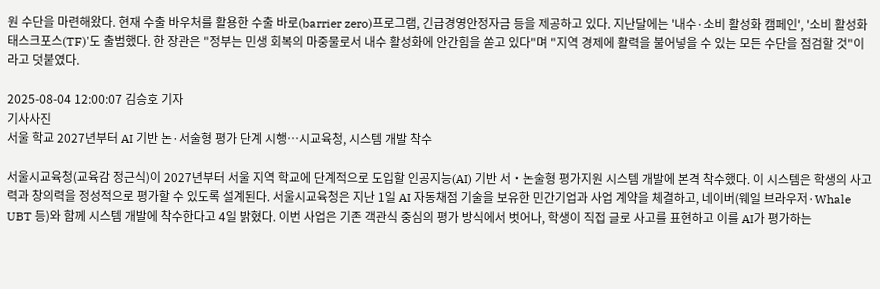원 수단을 마련해왔다. 현재 수출 바우처를 활용한 수출 바로(barrier zero)프로그램, 긴급경영안정자금 등을 제공하고 있다. 지난달에는 '내수·소비 활성화 캠페인', '소비 활성화 태스크포스(TF)'도 출범했다. 한 장관은 "정부는 민생 회복의 마중물로서 내수 활성화에 안간힘을 쏟고 있다"며 "지역 경제에 활력을 불어넣을 수 있는 모든 수단을 점검할 것"이라고 덧붙였다.

2025-08-04 12:00:07 김승호 기자
기사사진
서울 학교 2027년부터 AI 기반 논·서술형 평가 단계 시행…시교육청, 시스템 개발 착수

서울시교육청(교육감 정근식)이 2027년부터 서울 지역 학교에 단계적으로 도입할 인공지능(AI) 기반 서‧논술형 평가지원 시스템 개발에 본격 착수했다. 이 시스템은 학생의 사고력과 창의력을 정성적으로 평가할 수 있도록 설계된다. 서울시교육청은 지난 1일 AI 자동채점 기술을 보유한 민간기업과 사업 계약을 체결하고, 네이버(웨일 브라우저·Whale UBT 등)와 함께 시스템 개발에 착수한다고 4일 밝혔다. 이번 사업은 기존 객관식 중심의 평가 방식에서 벗어나, 학생이 직접 글로 사고를 표현하고 이를 AI가 평가하는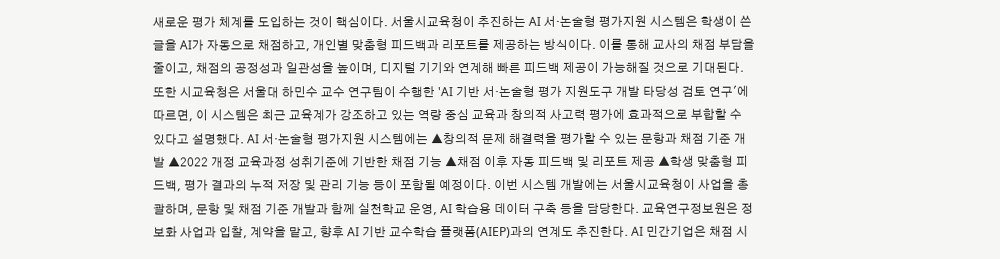새로운 평가 체계를 도입하는 것이 핵심이다. 서울시교육청이 추진하는 AI 서‧논술형 평가지원 시스템은 학생이 쓴 글을 AI가 자동으로 채점하고, 개인별 맞춤형 피드백과 리포트를 제공하는 방식이다. 이를 통해 교사의 채점 부담을 줄이고, 채점의 공정성과 일관성을 높이며, 디지털 기기와 연계해 빠른 피드백 제공이 가능해질 것으로 기대된다. 또한 시교육청은 서울대 하민수 교수 연구팀이 수행한 'AI 기반 서·논술형 평가 지원도구 개발 타당성 검토 연구'에 따르면, 이 시스템은 최근 교육계가 강조하고 있는 역량 중심 교육과 창의적 사고력 평가에 효과적으로 부합할 수 있다고 설명했다. AI 서·논술형 평가지원 시스템에는 ▲창의적 문제 해결력을 평가할 수 있는 문항과 채점 기준 개발 ▲2022 개정 교육과정 성취기준에 기반한 채점 기능 ▲채점 이후 자동 피드백 및 리포트 제공 ▲학생 맞춤형 피드백, 평가 결과의 누적 저장 및 관리 기능 등이 포함될 예정이다. 이번 시스템 개발에는 서울시교육청이 사업을 총괄하며, 문항 및 채점 기준 개발과 함께 실천학교 운영, AI 학습용 데이터 구축 등을 담당한다. 교육연구정보원은 정보화 사업과 입찰, 계약을 맡고, 향후 AI 기반 교수학습 플랫폼(AIEP)과의 연계도 추진한다. AI 민간기업은 채점 시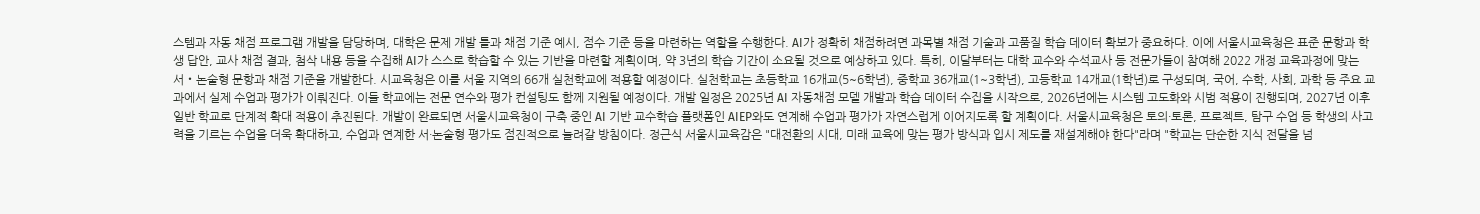스템과 자동 채점 프로그램 개발을 담당하며, 대학은 문제 개발 틀과 채점 기준 예시, 점수 기준 등을 마련하는 역할을 수행한다. AI가 정확히 채점하려면 과목별 채점 기술과 고품질 학습 데이터 확보가 중요하다. 이에 서울시교육청은 표준 문항과 학생 답안, 교사 채점 결과, 첨삭 내용 등을 수집해 AI가 스스로 학습할 수 있는 기반을 마련할 계획이며, 약 3년의 학습 기간이 소요될 것으로 예상하고 있다. 특히, 이달부터는 대학 교수와 수석교사 등 전문가들이 참여해 2022 개정 교육과정에 맞는 서‧논술형 문항과 채점 기준을 개발한다. 시교육청은 이를 서울 지역의 66개 실천학교에 적용할 예정이다. 실천학교는 초등학교 16개교(5~6학년), 중학교 36개교(1~3학년), 고등학교 14개교(1학년)로 구성되며, 국어, 수학, 사회, 과학 등 주요 교과에서 실제 수업과 평가가 이뤄진다. 이들 학교에는 전문 연수와 평가 컨설팅도 함께 지원될 예정이다. 개발 일정은 2025년 AI 자동채점 모델 개발과 학습 데이터 수집을 시작으로, 2026년에는 시스템 고도화와 시범 적용이 진행되며, 2027년 이후 일반 학교로 단계적 확대 적용이 추진된다. 개발이 완료되면 서울시교육청이 구축 중인 AI 기반 교수학습 플랫폼인 AIEP와도 연계해 수업과 평가가 자연스럽게 이어지도록 할 계획이다. 서울시교육청은 토의·토론, 프로젝트, 탐구 수업 등 학생의 사고력을 기르는 수업을 더욱 확대하고, 수업과 연계한 서·논술형 평가도 점진적으로 늘려갈 방침이다. 정근식 서울시교육감은 "대전환의 시대, 미래 교육에 맞는 평가 방식과 입시 제도를 재설계해야 한다"라며 "학교는 단순한 지식 전달을 넘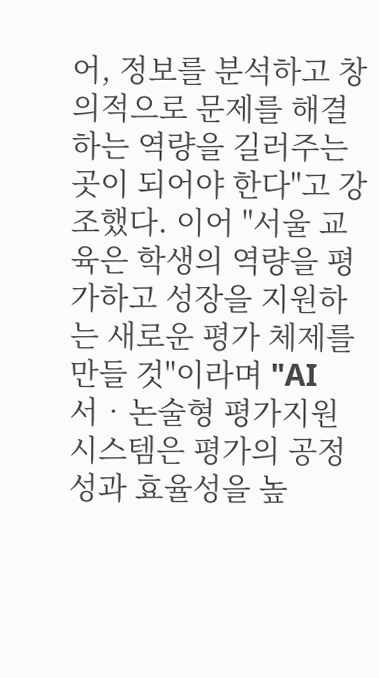어, 정보를 분석하고 창의적으로 문제를 해결하는 역량을 길러주는 곳이 되어야 한다"고 강조했다. 이어 "서울 교육은 학생의 역량을 평가하고 성장을 지원하는 새로운 평가 체제를 만들 것"이라며 "AI 서‧논술형 평가지원 시스템은 평가의 공정성과 효율성을 높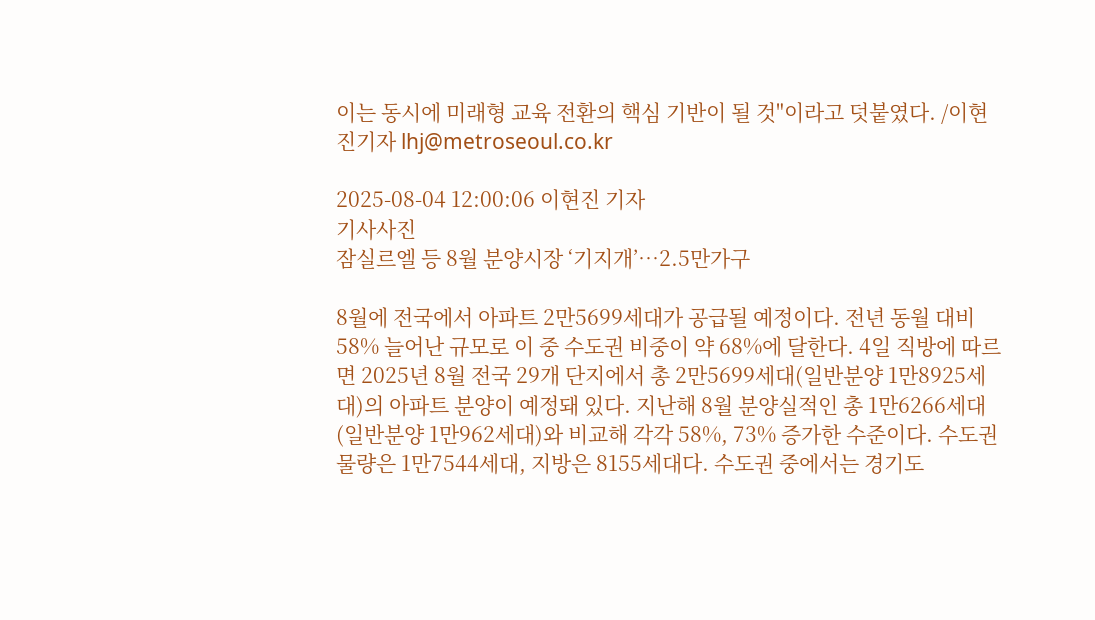이는 동시에 미래형 교육 전환의 핵심 기반이 될 것"이라고 덧붙였다. /이현진기자 lhj@metroseoul.co.kr

2025-08-04 12:00:06 이현진 기자
기사사진
잠실르엘 등 8월 분양시장 ‘기지개’…2.5만가구

8월에 전국에서 아파트 2만5699세대가 공급될 예정이다. 전년 동월 대비 58% 늘어난 규모로 이 중 수도권 비중이 약 68%에 달한다. 4일 직방에 따르면 2025년 8월 전국 29개 단지에서 총 2만5699세대(일반분양 1만8925세대)의 아파트 분양이 예정돼 있다. 지난해 8월 분양실적인 총 1만6266세대(일반분양 1만962세대)와 비교해 각각 58%, 73% 증가한 수준이다. 수도권 물량은 1만7544세대, 지방은 8155세대다. 수도권 중에서는 경기도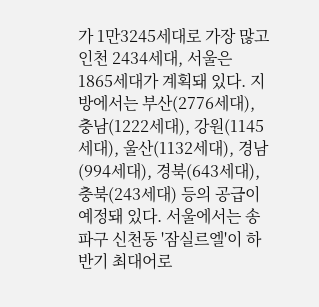가 1만3245세대로 가장 많고 인천 2434세대, 서울은 1865세대가 계획돼 있다. 지방에서는 부산(2776세대), 충남(1222세대), 강원(1145세대), 울산(1132세대), 경남(994세대), 경북(643세대), 충북(243세대) 등의 공급이 예정돼 있다. 서울에서는 송파구 신천동 '잠실르엘'이 하반기 최대어로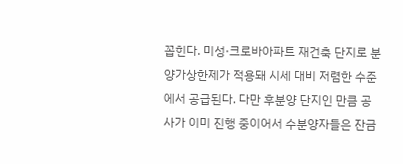꼽힌다. 미성·크로바아파트 재건축 단지로 분양가상한제가 적용돼 시세 대비 저렴한 수준에서 공급된다. 다만 후분양 단지인 만큼 공사가 이미 진행 중이어서 수분양자들은 잔금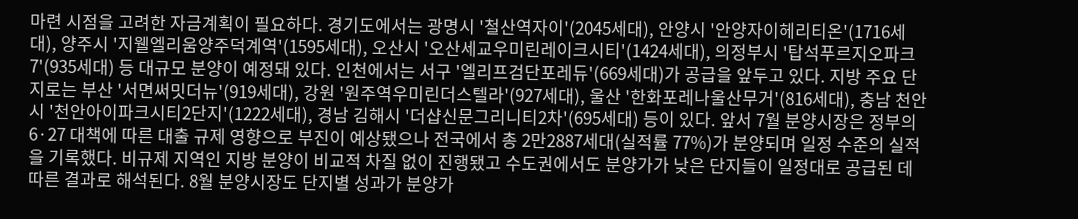마련 시점을 고려한 자금계획이 필요하다. 경기도에서는 광명시 '철산역자이'(2045세대), 안양시 '안양자이헤리티온'(1716세대), 양주시 '지웰엘리움양주덕계역'(1595세대), 오산시 '오산세교우미린레이크시티'(1424세대), 의정부시 '탑석푸르지오파크7'(935세대) 등 대규모 분양이 예정돼 있다. 인천에서는 서구 '엘리프검단포레듀'(669세대)가 공급을 앞두고 있다. 지방 주요 단지로는 부산 '서면써밋더뉴'(919세대), 강원 '원주역우미린더스텔라'(927세대), 울산 '한화포레나울산무거'(816세대), 충남 천안시 '천안아이파크시티2단지'(1222세대), 경남 김해시 '더샵신문그리니티2차'(695세대) 등이 있다. 앞서 7월 분양시장은 정부의 6·27 대책에 따른 대출 규제 영향으로 부진이 예상됐으나 전국에서 총 2만2887세대(실적률 77%)가 분양되며 일정 수준의 실적을 기록했다. 비규제 지역인 지방 분양이 비교적 차질 없이 진행됐고 수도권에서도 분양가가 낮은 단지들이 일정대로 공급된 데 따른 결과로 해석된다. 8월 분양시장도 단지별 성과가 분양가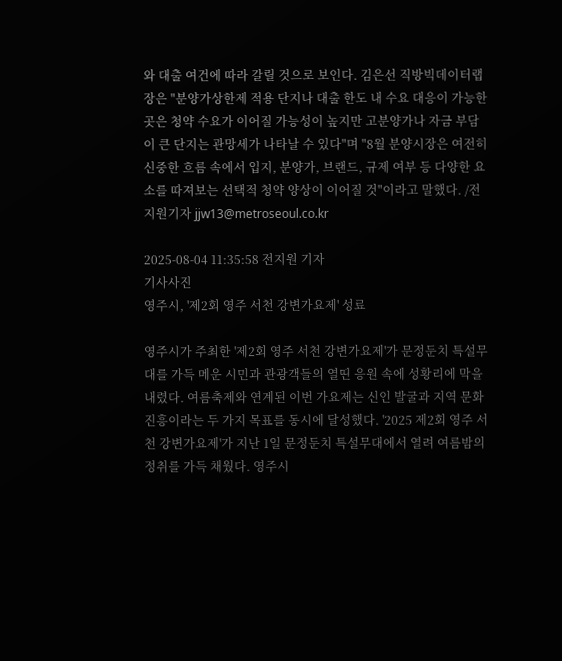와 대출 여건에 따라 갈릴 것으로 보인다. 김은선 직방빅데이터랩장은 "분양가상한제 적용 단지나 대출 한도 내 수요 대응이 가능한 곳은 청약 수요가 이어질 가능성이 높지만 고분양가나 자금 부담이 큰 단지는 관망세가 나타날 수 있다"며 "8월 분양시장은 여전히 신중한 흐름 속에서 입지, 분양가, 브랜드, 규제 여부 등 다양한 요소를 따져보는 선택적 청약 양상이 이어질 것"이라고 말했다. /전지원기자 jjw13@metroseoul.co.kr

2025-08-04 11:35:58 전지원 기자
기사사진
영주시, '제2회 영주 서천 강변가요제' 성료

영주시가 주최한 '제2회 영주 서천 강변가요제'가 문정둔치 특설무대를 가득 메운 시민과 관광객들의 열띤 응원 속에 성황리에 막을 내렸다. 여름축제와 연계된 이번 가요제는 신인 발굴과 지역 문화 진흥이라는 두 가지 목표를 동시에 달성했다. '2025 제2회 영주 서천 강변가요제'가 지난 1일 문정둔치 특설무대에서 열려 여름밤의 정취를 가득 채웠다. 영주시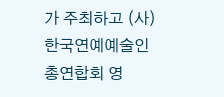가 주최하고 (사)한국연예예술인총연합회 영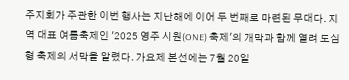주지회가 주관한 이번 행사는 지난해에 이어 두 번째로 마련된 무대다. 지역 대표 여름축제인 '2025 영주 시원(ONE) 축제'의 개막과 함께 열려 도심형 축제의 서막을 알렸다. 가요제 본선에는 7월 20일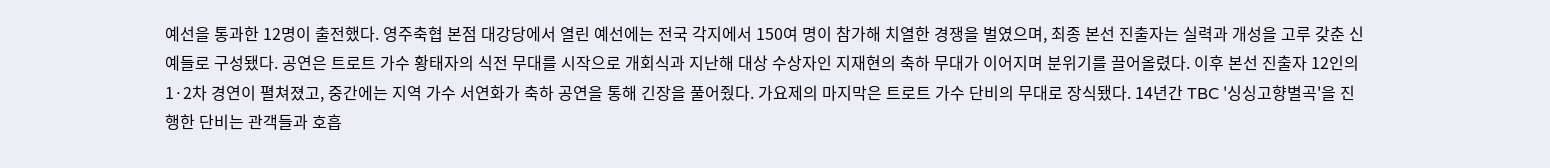예선을 통과한 12명이 출전했다. 영주축협 본점 대강당에서 열린 예선에는 전국 각지에서 150여 명이 참가해 치열한 경쟁을 벌였으며, 최종 본선 진출자는 실력과 개성을 고루 갖춘 신예들로 구성됐다. 공연은 트로트 가수 황태자의 식전 무대를 시작으로 개회식과 지난해 대상 수상자인 지재현의 축하 무대가 이어지며 분위기를 끌어올렸다. 이후 본선 진출자 12인의 1·2차 경연이 펼쳐졌고, 중간에는 지역 가수 서연화가 축하 공연을 통해 긴장을 풀어줬다. 가요제의 마지막은 트로트 가수 단비의 무대로 장식됐다. 14년간 TBC '싱싱고향별곡'을 진행한 단비는 관객들과 호흡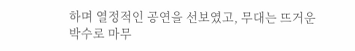하며 열정적인 공연을 선보였고, 무대는 뜨거운 박수로 마무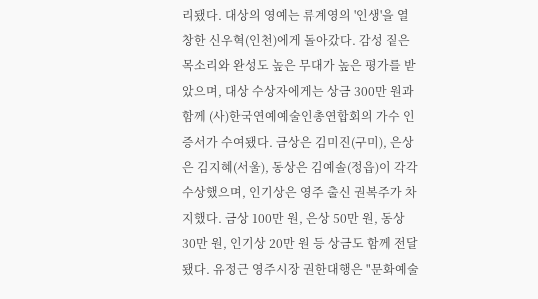리됐다. 대상의 영예는 류계영의 '인생'을 열창한 신우혁(인천)에게 돌아갔다. 감성 짙은 목소리와 완성도 높은 무대가 높은 평가를 받았으며, 대상 수상자에게는 상금 300만 원과 함께 (사)한국연예예술인총연합회의 가수 인증서가 수여됐다. 금상은 김미진(구미), 은상은 김지혜(서울), 동상은 김예솔(정읍)이 각각 수상했으며, 인기상은 영주 출신 권복주가 차지했다. 금상 100만 원, 은상 50만 원, 동상 30만 원, 인기상 20만 원 등 상금도 함께 전달됐다. 유정근 영주시장 권한대행은 "문화예술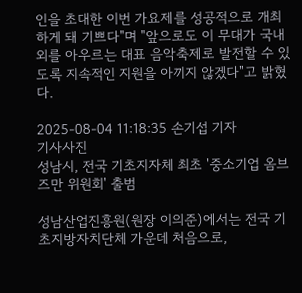인을 초대한 이번 가요제를 성공적으로 개최하게 돼 기쁘다"며 "앞으로도 이 무대가 국내외를 아우르는 대표 음악축제로 발전할 수 있도록 지속적인 지원을 아끼지 않겠다"고 밝혔다.

2025-08-04 11:18:35 손기섭 기자
기사사진
성남시, 전국 기초지자체 최초 '중소기업 옴브즈만 위원회' 출범

성남산업진흥원(원장 이의준)에서는 전국 기초지방자치단체 가운데 처음으로,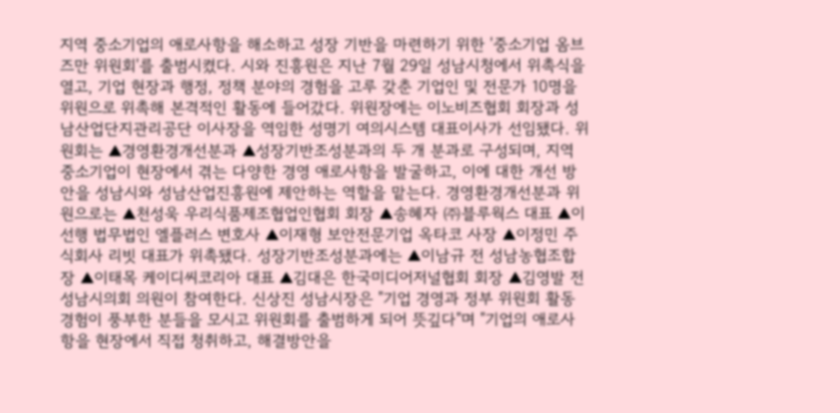지역 중소기업의 애로사항을 해소하고 성장 기반을 마련하기 위한 '중소기업 옴브즈만 위원회'를 출범시켰다. 시와 진흥원은 지난 7월 29일 성남시청에서 위촉식을 열고, 기업 현장과 행정, 정책 분야의 경험을 고루 갖춘 기업인 및 전문가 10명을 위원으로 위촉해 본격적인 활동에 들어갔다. 위원장에는 이노비즈협회 회장과 성남산업단지관리공단 이사장을 역임한 성명기 여의시스템 대표이사가 선임됐다. 위원회는 ▲경영환경개선분과 ▲성장기반조성분과의 두 개 분과로 구성되며, 지역 중소기업이 현장에서 겪는 다양한 경영 애로사항을 발굴하고, 이에 대한 개선 방안을 성남시와 성남산업진흥원에 제안하는 역할을 맡는다. 경영환경개선분과 위원으로는 ▲천성욱 우리식품제조협업인협회 회장 ▲송혜자 ㈜블루웍스 대표 ▲이선행 법무법인 엘플러스 변호사 ▲이재형 보안전문기업 옥타코 사장 ▲이정민 주식회사 리빗 대표가 위촉됐다. 성장기반조성분과에는 ▲이남규 전 성남농협조합장 ▲이태목 케이디씨코리아 대표 ▲김대은 한국미디어저널협회 회장 ▲김영발 전 성남시의회 의원이 참여한다. 신상진 성남시장은 "기업 경영과 정부 위원회 활동 경험이 풍부한 분들을 모시고 위원회를 출범하게 되어 뜻깊다"며 "기업의 애로사항을 현장에서 직접 청취하고, 해결방안을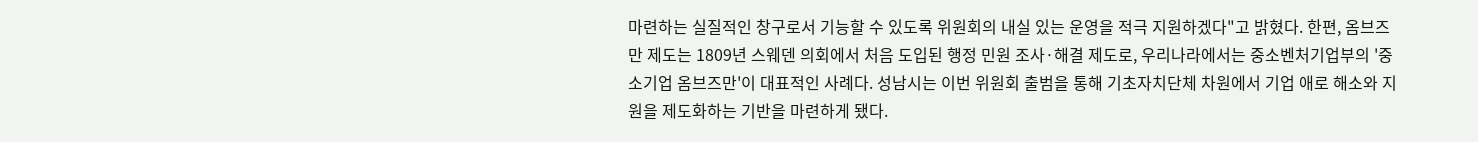마련하는 실질적인 창구로서 기능할 수 있도록 위원회의 내실 있는 운영을 적극 지원하겠다"고 밝혔다. 한편, 옴브즈만 제도는 1809년 스웨덴 의회에서 처음 도입된 행정 민원 조사·해결 제도로, 우리나라에서는 중소벤처기업부의 '중소기업 옴브즈만'이 대표적인 사례다. 성남시는 이번 위원회 출범을 통해 기초자치단체 차원에서 기업 애로 해소와 지원을 제도화하는 기반을 마련하게 됐다.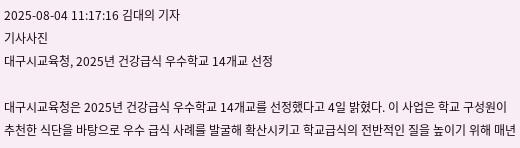2025-08-04 11:17:16 김대의 기자
기사사진
대구시교육청, 2025년 건강급식 우수학교 14개교 선정

대구시교육청은 2025년 건강급식 우수학교 14개교를 선정했다고 4일 밝혔다. 이 사업은 학교 구성원이 추천한 식단을 바탕으로 우수 급식 사례를 발굴해 확산시키고 학교급식의 전반적인 질을 높이기 위해 매년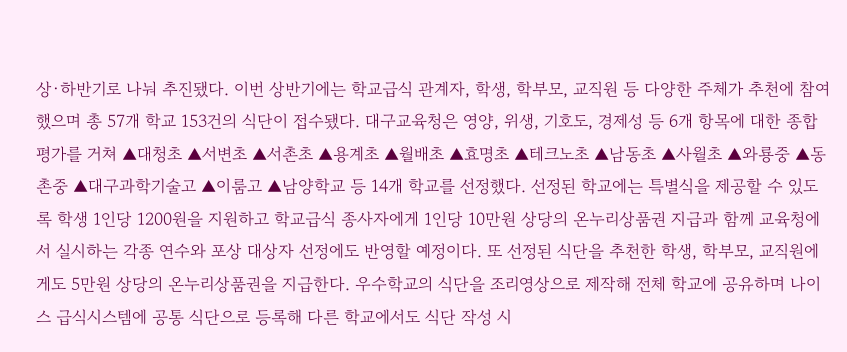상·하반기로 나눠 추진됐다. 이번 상반기에는 학교급식 관계자, 학생, 학부모, 교직원 등 다양한 주체가 추천에 참여했으며 총 57개 학교 153건의 식단이 접수됐다. 대구교육청은 영양, 위생, 기호도, 경제성 등 6개 항목에 대한 종합평가를 거쳐 ▲대청초 ▲서변초 ▲서촌초 ▲용계초 ▲월배초 ▲효명초 ▲테크노초 ▲남동초 ▲사월초 ▲와룡중 ▲동촌중 ▲대구과학기술고 ▲이룸고 ▲남양학교 등 14개 학교를 선정했다. 선정된 학교에는 특별식을 제공할 수 있도록 학생 1인당 1200원을 지원하고 학교급식 종사자에게 1인당 10만원 상당의 온누리상품권 지급과 함께 교육청에서 실시하는 각종 연수와 포상 대상자 선정에도 반영할 예정이다. 또 선정된 식단을 추천한 학생, 학부모, 교직원에게도 5만원 상당의 온누리상품권을 지급한다. 우수학교의 식단을 조리영상으로 제작해 전체 학교에 공유하며 나이스 급식시스템에 공통 식단으로 등록해 다른 학교에서도 식단 작성 시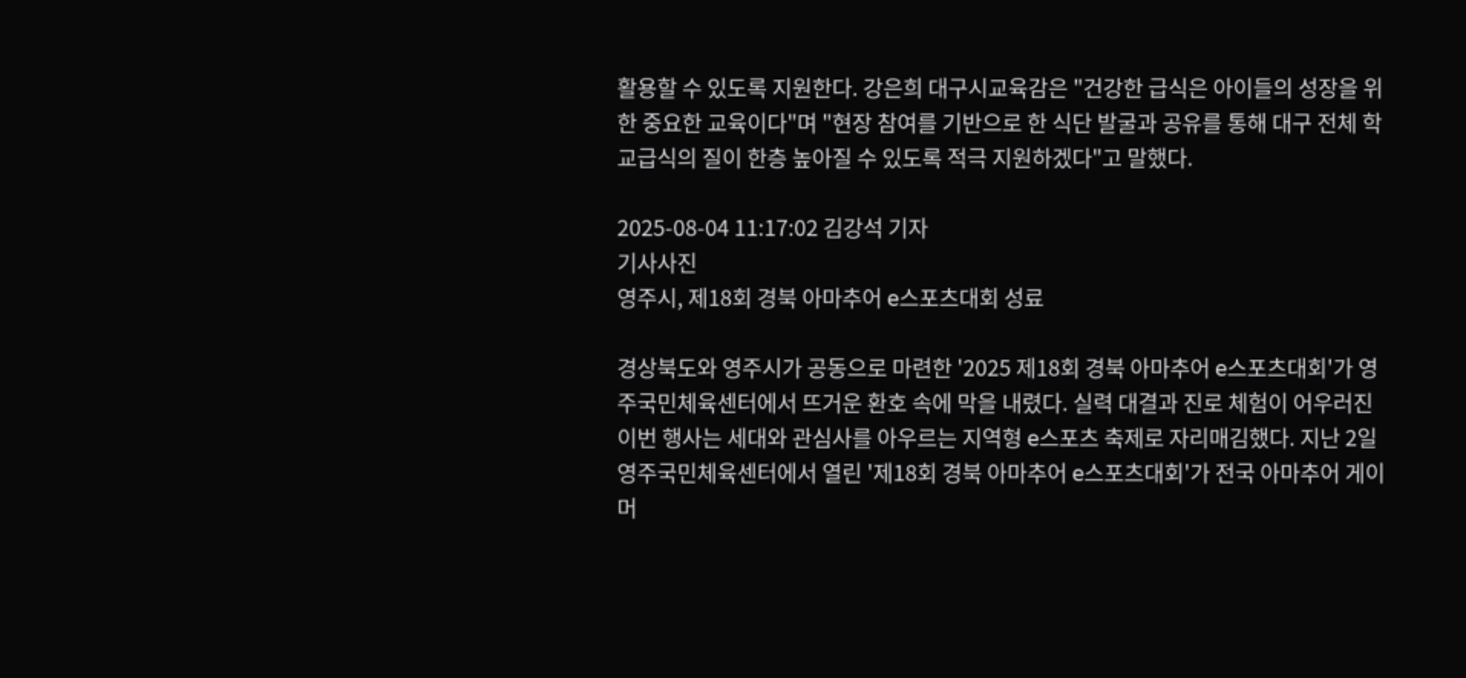활용할 수 있도록 지원한다. 강은희 대구시교육감은 "건강한 급식은 아이들의 성장을 위한 중요한 교육이다"며 "현장 참여를 기반으로 한 식단 발굴과 공유를 통해 대구 전체 학교급식의 질이 한층 높아질 수 있도록 적극 지원하겠다"고 말했다.

2025-08-04 11:17:02 김강석 기자
기사사진
영주시, 제18회 경북 아마추어 e스포츠대회 성료

경상북도와 영주시가 공동으로 마련한 '2025 제18회 경북 아마추어 e스포츠대회'가 영주국민체육센터에서 뜨거운 환호 속에 막을 내렸다. 실력 대결과 진로 체험이 어우러진 이번 행사는 세대와 관심사를 아우르는 지역형 e스포츠 축제로 자리매김했다. 지난 2일 영주국민체육센터에서 열린 '제18회 경북 아마추어 e스포츠대회'가 전국 아마추어 게이머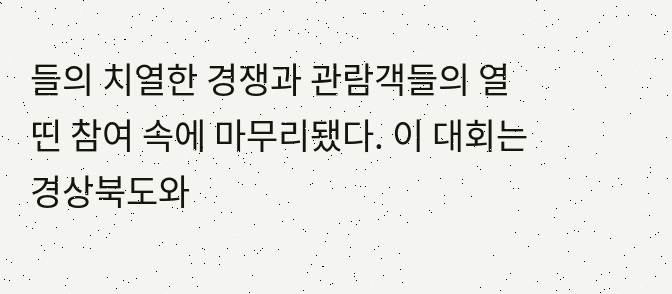들의 치열한 경쟁과 관람객들의 열띤 참여 속에 마무리됐다. 이 대회는 경상북도와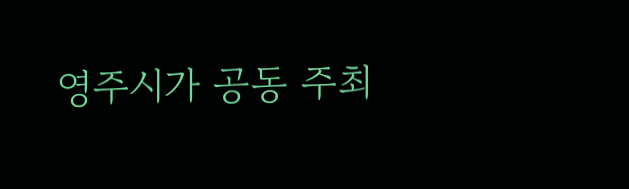영주시가 공동 주최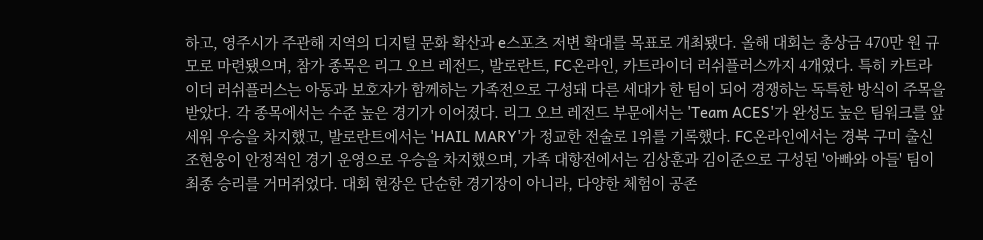하고, 영주시가 주관해 지역의 디지털 문화 확산과 e스포츠 저변 확대를 목표로 개최됐다. 올해 대회는 총상금 470만 원 규모로 마련됐으며, 참가 종목은 리그 오브 레전드, 발로란트, FC온라인, 카트라이더 러쉬플러스까지 4개였다. 특히 카트라이더 러쉬플러스는 아동과 보호자가 함께하는 가족전으로 구성돼 다른 세대가 한 팀이 되어 경쟁하는 독특한 방식이 주목을 받았다. 각 종목에서는 수준 높은 경기가 이어졌다. 리그 오브 레전드 부문에서는 'Team ACES'가 완성도 높은 팀워크를 앞세워 우승을 차지했고, 발로란트에서는 'HAIL MARY'가 정교한 전술로 1위를 기록했다. FC온라인에서는 경북 구미 출신 조현웅이 안정적인 경기 운영으로 우승을 차지했으며, 가족 대항전에서는 김상훈과 김이준으로 구성된 '아빠와 아들' 팀이 최종 승리를 거머쥐었다. 대회 현장은 단순한 경기장이 아니라, 다양한 체험이 공존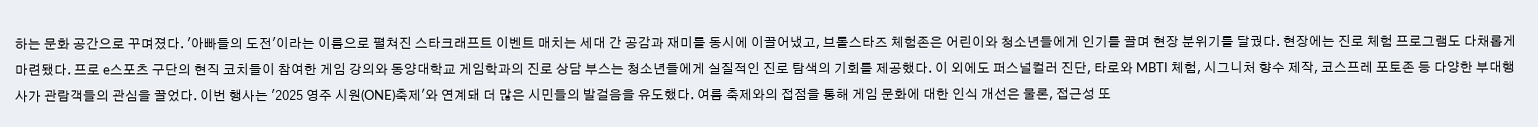하는 문화 공간으로 꾸며졌다. '아빠들의 도전'이라는 이름으로 펼쳐진 스타크래프트 이벤트 매치는 세대 간 공감과 재미를 동시에 이끌어냈고, 브롤스타즈 체험존은 어린이와 청소년들에게 인기를 끌며 현장 분위기를 달궜다. 현장에는 진로 체험 프로그램도 다채롭게 마련됐다. 프로 e스포츠 구단의 현직 코치들이 참여한 게임 강의와 동양대학교 게임학과의 진로 상담 부스는 청소년들에게 실질적인 진로 탐색의 기회를 제공했다. 이 외에도 퍼스널컬러 진단, 타로와 MBTI 체험, 시그니처 향수 제작, 코스프레 포토존 등 다양한 부대행사가 관람객들의 관심을 끌었다. 이번 행사는 '2025 영주 시원(ONE)축제'와 연계돼 더 많은 시민들의 발걸음을 유도했다. 여름 축제와의 접점을 통해 게임 문화에 대한 인식 개선은 물론, 접근성 또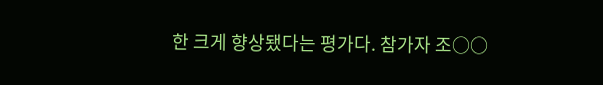한 크게 향상됐다는 평가다. 참가자 조○○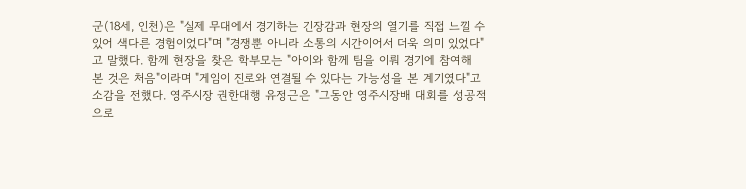군(18세, 인천)은 "실제 무대에서 경기하는 긴장감과 현장의 열기를 직접 느낄 수 있어 색다른 경험이었다"며 "경쟁뿐 아니라 소통의 시간이어서 더욱 의미 있었다"고 말했다. 함께 현장을 찾은 학부모는 "아이와 함께 팀을 이뤄 경기에 참여해 본 것은 처음"이라며 "게임이 진로와 연결될 수 있다는 가능성을 본 계기였다"고 소감을 전했다. 영주시장 권한대행 유정근은 "그동안 영주시장배 대회를 성공적으로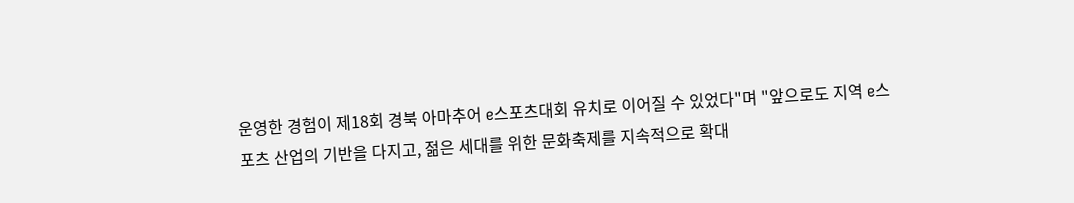운영한 경험이 제18회 경북 아마추어 e스포츠대회 유치로 이어질 수 있었다"며 "앞으로도 지역 e스포츠 산업의 기반을 다지고, 젊은 세대를 위한 문화축제를 지속적으로 확대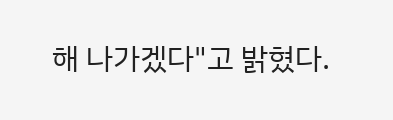해 나가겠다"고 밝혔다.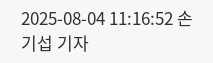2025-08-04 11:16:52 손기섭 기자